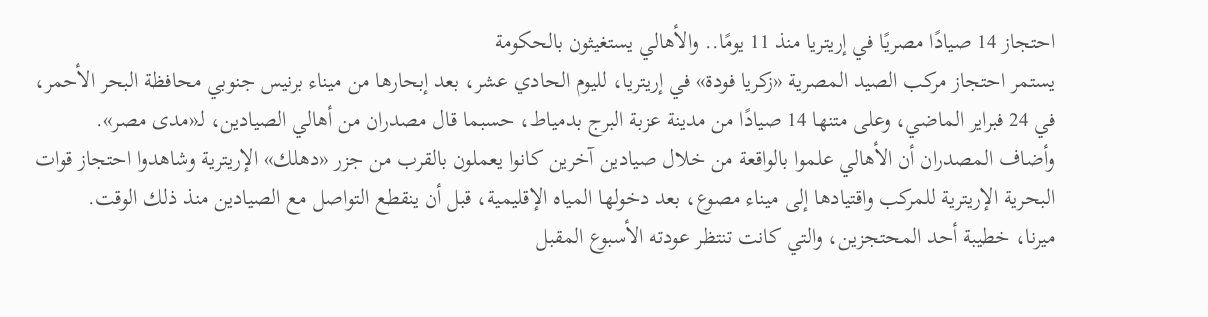احتجاز 14 صيادًا مصريًا في إريتريا منذ 11 يومًا.. والأهالي يستغيثون بالحكومة
يستمر احتجاز مركب الصيد المصرية «زكريا فودة» في إريتريا، لليوم الحادي عشر، بعد إبحارها من ميناء برنيس جنوبي محافظة البحر الأحمر، في 24 فبراير الماضي، وعلى متنها 14 صيادًا من مدينة عزبة البرج بدمياط، حسبما قال مصدران من أهالي الصيادين، لـ«مدى مصر».
وأضاف المصدران أن الأهالي علموا بالواقعة من خلال صيادين آخرين كانوا يعملون بالقرب من جزر «دهلك» الإريترية وشاهدوا احتجاز قوات البحرية الإريترية للمركب واقتيادها إلى ميناء مصوع، بعد دخولها المياه الإقليمية، قبل أن ينقطع التواصل مع الصيادين منذ ذلك الوقت.
ميرنا، خطيبة أحد المحتجزين، والتي كانت تنتظر عودته الأسبوع المقبل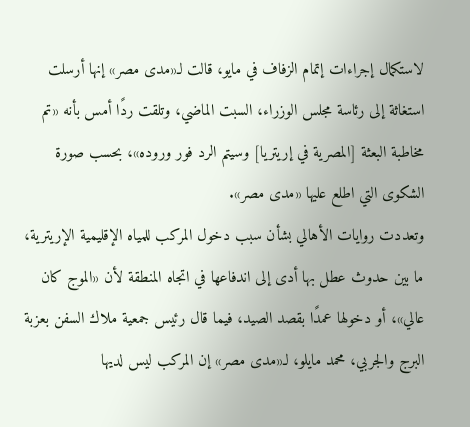لاستكمال إجراءات إتمام الزفاف في مايو، قالت لـ«مدى مصر» إنها أرسلت استغاثة إلى رئاسة مجلس الوزراء، السبت الماضي، وتلقت ردًا أمس بأنه «تم مخاطبة البعثة [المصرية في إريتريا] وسيتم الرد فور وروده»، بحسب صورة الشكوى التي اطلع عليها «مدى مصر».
وتعددت روايات الأهالي بشأن سبب دخول المركب للمياه الإقليمية الإريترية، ما بين حدوث عطل بها أدى إلى اندفاعها في اتجاه المنطقة لأن «الموج كان عالي»، أو دخولها عمدًا بقصد الصيد، فيما قال رئيس جمعية ملاك السفن بعزبة البرج والجربي، محمد مايلو، لـ«مدى مصر» إن المركب ليس لديها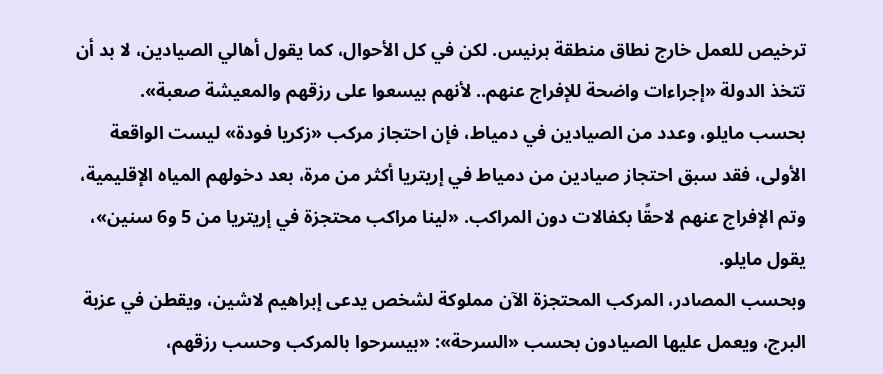ترخيص للعمل خارج نطاق منطقة برنيس. لكن في كل الأحوال، كما يقول أهالي الصيادين، لا بد أن تتخذ الدولة «إجراءات واضحة للإفراج عنهم.. لأنهم بيسعوا على رزقهم والمعيشة صعبة».
بحسب مايلو، وعدد من الصيادين في دمياط، فإن احتجاز مركب «زكريا فودة» ليست الواقعة الأولى، فقد سبق احتجاز صيادين من دمياط في إريتريا أكثر من مرة، بعد دخولهم المياه الإقليمية، وتم الإفراج عنهم لاحقًا بكفالات دون المراكب. «لينا مراكب محتجزة في إريتريا من 5 و6 سنين»، يقول مايلو.
وبحسب المصادر، المركب المحتجزة الآن مملوكة لشخص يدعى إبراهيم لاشين، ويقطن في عزبة البرج، ويعمل عليها الصيادون بحسب «السرحة»: «بيسرحوا بالمركب وحسب رزقهم،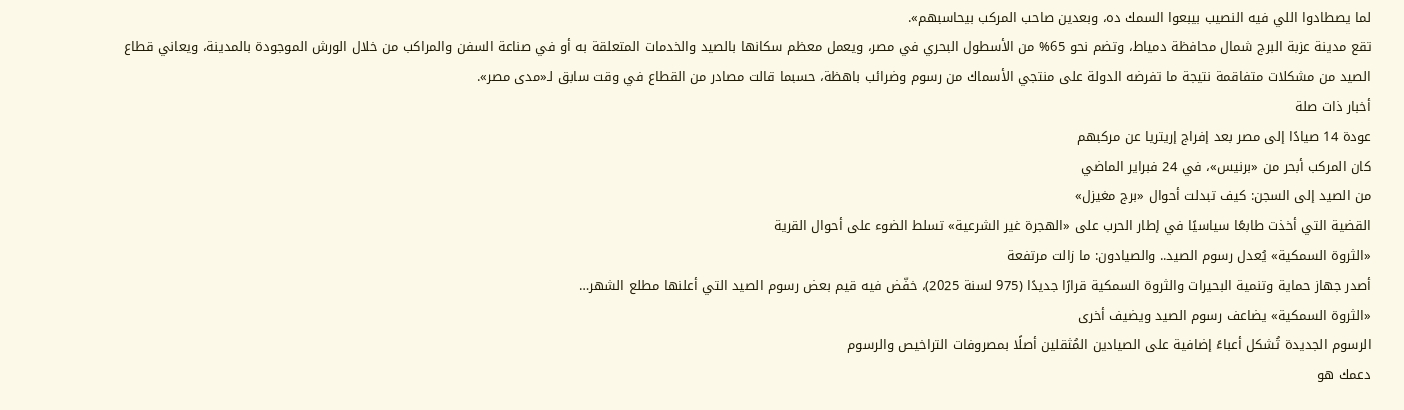لما يصطادوا اللي فيه النصيب بيبعوا السمك ده، وبعدين صاحب المركب بيحاسبهم».
تقع مدينة عزبة البرج شمال محافظة دمياط، وتضم نحو 65% من الأسطول البحري في مصر، ويعمل معظم سكانها بالصيد والخدمات المتعلقة به أو في صناعة السفن والمراكب من خلال الورش الموجودة بالمدينة، ويعاني قطاع الصيد من مشكلات متفاقمة نتيجة ما تفرضه الدولة على منتجي الأسماك من رسوم وضرائب باهظة، حسبما قالت مصادر من القطاع في وقت سابق لـ«مدى مصر».
أخبار ذات صلة
عودة 14 صيادًا إلى مصر بعد إفراج إريتريا عن مركبهم
كان المركب أبحر من «برنيس»، في 24 فبراير الماضي
من الصيد إلى السجن: كيف تبدلت أحوال «برج مغيزل»
القضية التي أخذت طابعًا سياسيًا في إطار الحرب على «الهجرة غير الشرعية» تسلط الضوء على أحوال القرية
«الثروة السمكية» يُعدل رسوم الصيد.. والصيادون: ما زالت مرتفعة
أصدر جهاز حماية وتنمية البحيرات والثروة السمكية قرارًا جديدًا (975 لسنة 2025)، خفّض فيه قيم بعض رسوم الصيد التي أعلنها مطلع الشهر…
«الثروة السمكية» يضاعف رسوم الصيد ويضيف أخرى
الرسوم الجديدة تُشكل أعباءً إضافية على الصيادين المُثقلين أصلًا بمصروفات التراخيص والرسوم
دعمك هو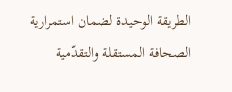الطريقة الوحيدة لضمان استمرارية الصحافة المستقلة والتقدّمية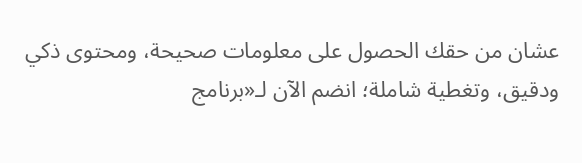عشان من حقك الحصول على معلومات صحيحة، ومحتوى ذكي ودقيق، وتغطية شاملة؛ انضم الآن لـ«برنامج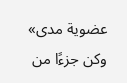عضوية مدى» وكن جزءًا من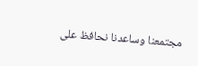مجتمعنا وساعدنا نحافظ على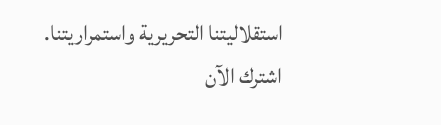استقلاليتنا التحريرية واستمراريتنا.
اشترك الآن